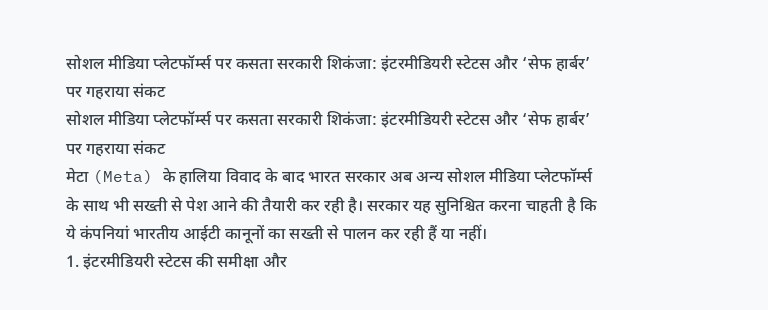सोशल मीडिया प्लेटफॉर्म्स पर कसता सरकारी शिकंजा: इंटरमीडियरी स्टेटस और ‘सेफ हार्बर’ पर गहराया संकट
सोशल मीडिया प्लेटफॉर्म्स पर कसता सरकारी शिकंजा: इंटरमीडियरी स्टेटस और ‘सेफ हार्बर’ पर गहराया संकट
मेटा (Meta) के हालिया विवाद के बाद भारत सरकार अब अन्य सोशल मीडिया प्लेटफॉर्म्स के साथ भी सख्ती से पेश आने की तैयारी कर रही है। सरकार यह सुनिश्चित करना चाहती है कि ये कंपनियां भारतीय आईटी कानूनों का सख्ती से पालन कर रही हैं या नहीं।
1. इंटरमीडियरी स्टेटस की समीक्षा और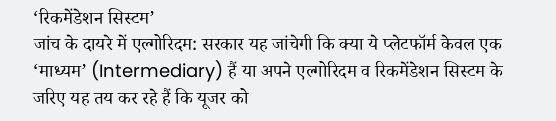‘रिकमेंडेशन सिस्टम’
जांच के दायरे में एल्गोरिदम: सरकार यह जांचेगी कि क्या ये प्लेटफॉर्म केवल एक ‘माध्यम’ (Intermediary) हैं या अपने एल्गोरिदम व रिकमेंडेशन सिस्टम के जरिए यह तय कर रहे हैं कि यूजर को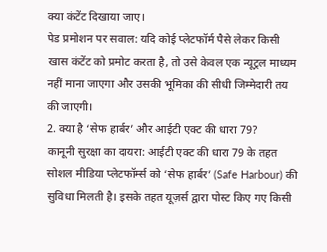क्या कंटेंट दिखाया जाए।
पेड प्रमोशन पर सवाल: यदि कोई प्लेटफॉर्म पैसे लेकर किसी खास कंटेंट को प्रमोट करता है, तो उसे केवल एक न्यूट्रल माध्यम नहीं माना जाएगा और उसकी भूमिका की सीधी जिम्मेदारी तय की जाएगी।
2. क्या है ‘सेफ हार्बर’ और आईटी एक्ट की धारा 79?
कानूनी सुरक्षा का दायरा: आईटी एक्ट की धारा 79 के तहत सोशल मीडिया प्लेटफॉर्म्स को ‘सेफ हार्बर’ (Safe Harbour) की सुविधा मिलती है। इसके तहत यूज़र्स द्वारा पोस्ट किए गए किसी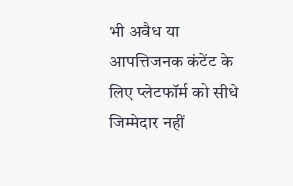भी अवैध या आपत्तिजनक कंटेंट के लिए प्लेटफॉर्म को सीधे जिम्मेदार नहीं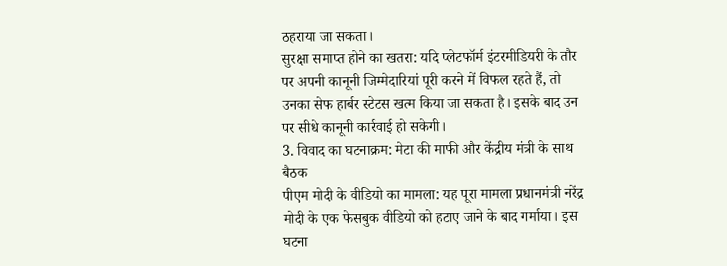ठहराया जा सकता।
सुरक्षा समाप्त होने का खतरा: यदि प्लेटफॉर्म इंटरमीडियरी के तौर पर अपनी कानूनी जिम्मेदारियां पूरी करने में विफल रहते हैं, तो उनका सेफ हार्बर स्टेटस खत्म किया जा सकता है। इसके बाद उन पर सीधे कानूनी कार्रवाई हो सकेगी।
3. विवाद का घटनाक्रम: मेटा की माफी और केंद्रीय मंत्री के साथ बैठक
पीएम मोदी के वीडियो का मामला: यह पूरा मामला प्रधानमंत्री नरेंद्र मोदी के एक फेसबुक वीडियो को हटाए जाने के बाद गर्माया। इस घटना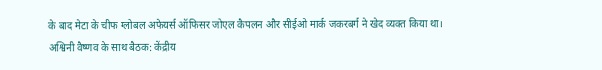के बाद मेटा के चीफ ग्लोबल अफेयर्स ऑफिसर जोएल कैपलन और सीईओ मार्क जकरबर्ग ने खेद व्यक्त किया था।
अश्विनी वैष्णव के साथ बैठक: केंद्रीय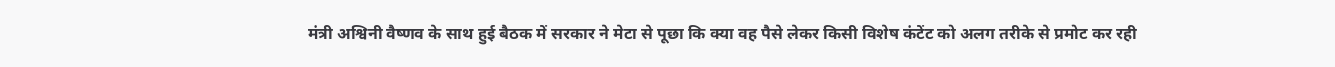मंत्री अश्विनी वैष्णव के साथ हुई बैठक में सरकार ने मेटा से पूछा कि क्या वह पैसे लेकर किसी विशेष कंटेंट को अलग तरीके से प्रमोट कर रही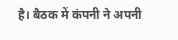है। बैठक में कंपनी ने अपनी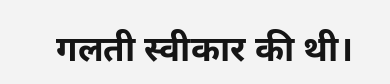गलती स्वीकार की थी।